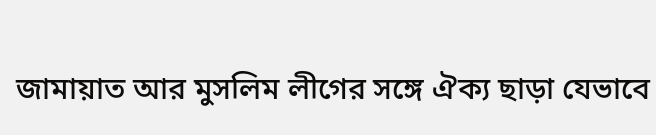জামায়াত আর মুসলিম লীগের সঙ্গে ঐক্য ছাড়া যেভাবে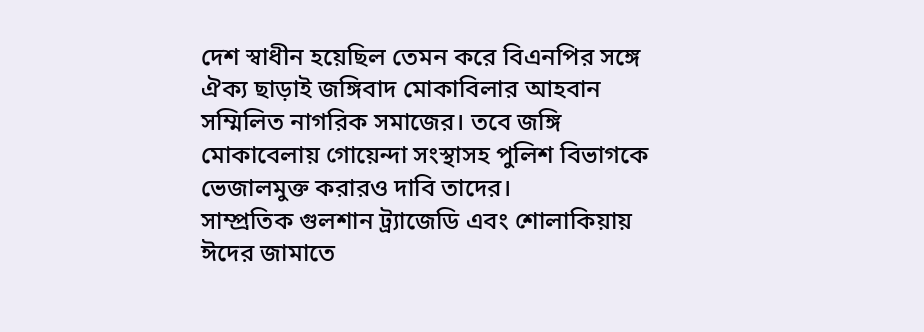দেশ স্বাধীন হয়েছিল তেমন করে বিএনপির সঙ্গে ঐক্য ছাড়াই জঙ্গিবাদ মোকাবিলার আহবান সম্মিলিত নাগরিক সমাজের। তবে জঙ্গি মোকাবেলায় গোয়েন্দা সংস্থাসহ পুলিশ বিভাগকে ভেজালমুক্ত করারও দাবি তাদের।
সাম্প্রতিক গুলশান ট্র্যাজেডি এবং শোলাকিয়ায় ঈদের জামাতে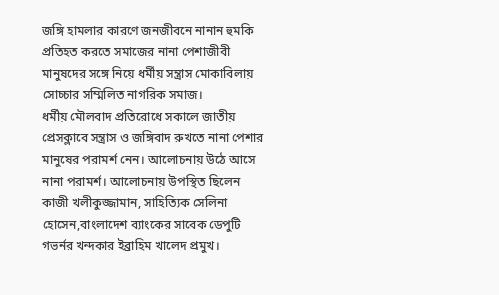জঙ্গি হামলার কারণে জনজীবনে নানান হুমকি প্রতিহত করতে সমাজের নানা পেশাজীবী মানুষদের সঙ্গে নিয়ে ধর্মীয় সন্ত্রাস মোকাবিলায় সোচ্চার সম্মিলিত নাগরিক সমাজ।
ধর্মীয় মৌলবাদ প্রতিরোধে সকালে জাতীয় প্রেসক্লাবে সন্ত্রাস ও জঙ্গিবাদ রুখতে নানা পেশার মানুষের পরামর্শ নেন। আলোচনায় উঠে আসে নানা পরামর্শ। আলোচনায় উপস্থিত ছিলেন কাজী খলীকুজ্জামান, সাহিত্যিক সেলিনা হোসেন,বাংলাদেশ ব্যাংকের সাবেক ডেপুটি গভর্নর খন্দকার ইব্রাহিম খালেদ প্রমুখ।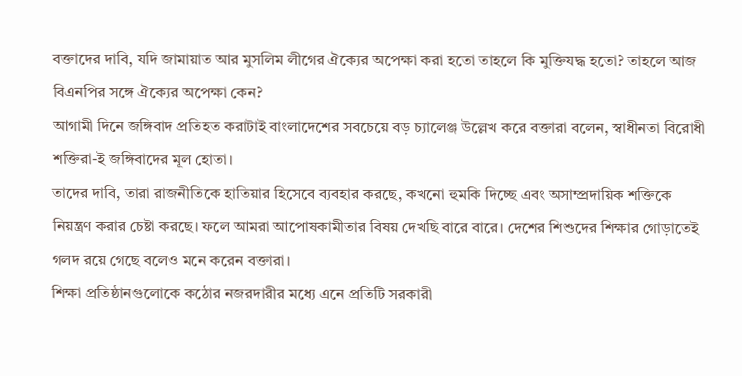বক্তাদের দাবি, যদি জামায়াত আর মুসলিম লীগের ঐক্যের অপেক্ষা করা হতো তাহলে কি মুক্তিযদ্ধ হতো? তাহলে আজ বিএনপির সঙ্গে ঐক্যের অপেক্ষা কেন?
আগামী দিনে জঙ্গিবাদ প্রতিহত করাটাই বাংলাদেশের সবচেয়ে বড় চ্যালেঞ্জ উল্লেখ করে বক্তারা বলেন, স্বাধীনতা বিরোধী শক্তিরা-ই জঙ্গিবাদের মূল হোতা।
তাদের দাবি, তারা রাজনীতিকে হাতিয়ার হিসেবে ব্যবহার করছে, কখনো হুমকি দিচ্ছে এবং অসাম্প্রদায়িক শক্তিকে নিয়ন্ত্রণ করার চেষ্টা করছে। ফলে আমরা আপোষকামীতার বিষয় দেখছি বারে বারে। দেশের শিশুদের শিক্ষার গোড়াতেই গলদ রয়ে গেছে বলেও মনে করেন বক্তারা।
শিক্ষা প্রতিষ্ঠানগুলোকে কঠোর নজরদারীর মধ্যে এনে প্রতিটি সরকারী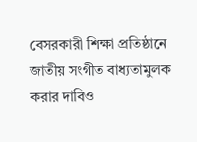বেসরকারী শিক্ষা প্রতিষ্ঠানে জাতীয় সংগীত বাধ্যতামুলক করার দাবিও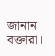জানান বক্তারা।